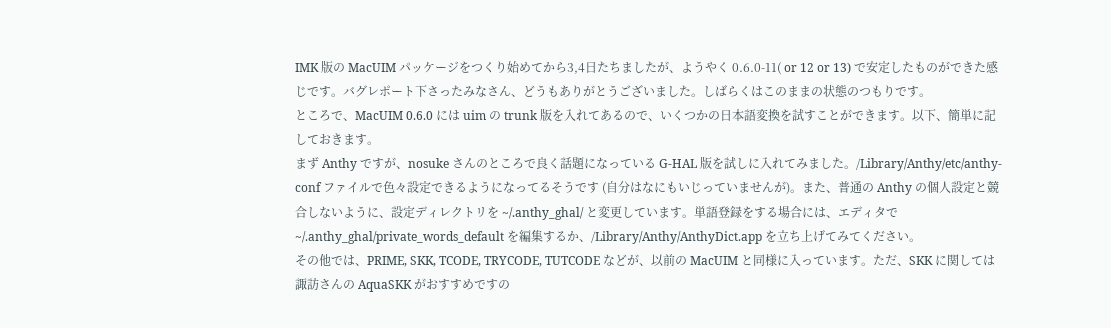IMK 版の MacUIM パッケージをつくり始めてから3,4日たちましたが、ようやく 0.6.0-11( or 12 or 13) で安定したものができた感じです。バグレポート下さったみなさん、どうもありがとうございました。しばらくはこのままの状態のつもりです。
ところで、MacUIM 0.6.0 には uim の trunk 版を入れてあるので、いくつかの日本語変換を試すことができます。以下、簡単に記しておきます。
まず Anthy ですが、nosuke さんのところで良く話題になっている G-HAL 版を試しに入れてみました。/Library/Anthy/etc/anthy-conf ファイルで色々設定できるようになってるそうです (自分はなにもいじっていませんが)。また、普通の Anthy の個人設定と競合しないように、設定ディレクトリを ~/.anthy_ghal/ と変更しています。単語登録をする場合には、エディタで ~/.anthy_ghal/private_words_default を編集するか、/Library/Anthy/AnthyDict.app を立ち上げてみてください。
その他では、PRIME, SKK, TCODE, TRYCODE, TUTCODE などが、以前の MacUIM と同様に入っています。ただ、SKK に関しては諏訪さんの AquaSKK がおすすめですの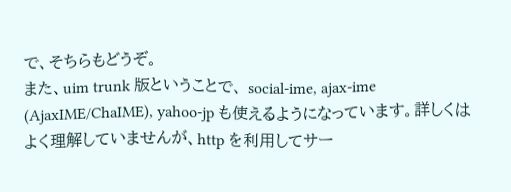で、そちらもどうぞ。
また、uim trunk 版ということで、 social-ime, ajax-ime (AjaxIME/ChaIME), yahoo-jp も使えるようになっています。詳しくはよく理解していませんが、http を利用してサー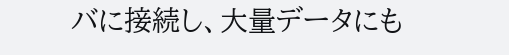バに接続し、大量データにも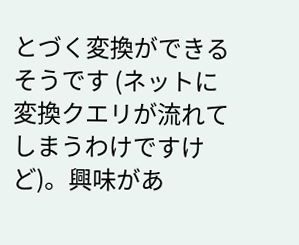とづく変換ができるそうです (ネットに変換クエリが流れてしまうわけですけど)。興味があ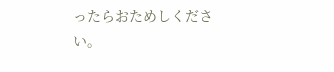ったらおためしください。